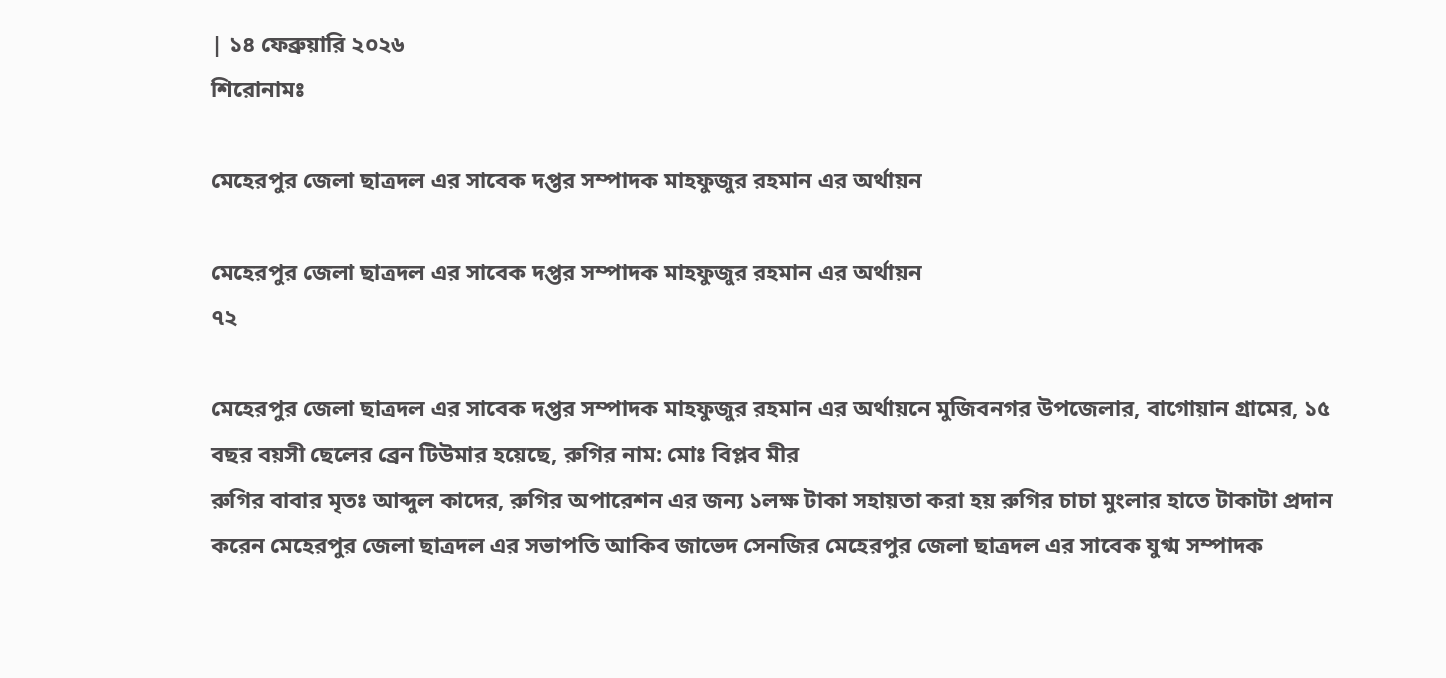| ১৪ ফেব্রুয়ারি ২০২৬
শিরোনামঃ

মেহেরপুর জেলা ছাত্রদল এর সাবেক দপ্তর সম্পাদক মাহফুজুর রহমান এর অর্থায়ন

মেহেরপুর জেলা ছাত্রদল এর সাবেক দপ্তর সম্পাদক মাহফুজুর রহমান এর অর্থায়ন
৭২

মেহেরপুর জেলা ছাত্রদল এর সাবেক দপ্তর সম্পাদক মাহফুজুর রহমান এর অর্থায়নে মুজিবনগর উপজেলার, বাগোয়ান গ্রামের, ১৫ বছর বয়সী ছেলের ব্রেন টিউমার হয়েছে, রুগির নাম: মোঃ বিপ্লব মীর
রুগির বাবার মৃতঃ আব্দুল কাদের, রুগির অপারেশন এর জন্য ১লক্ষ টাকা সহায়তা করা হয় রুগির চাচা মুংলার হাতে টাকাটা প্রদান করেন মেহেরপুর জেলা ছাত্রদল এর সভাপতি আকিব জাভেদ সেনজির মেহেরপুর জেলা ছাত্রদল এর সাবেক যুগ্ম সম্পাদক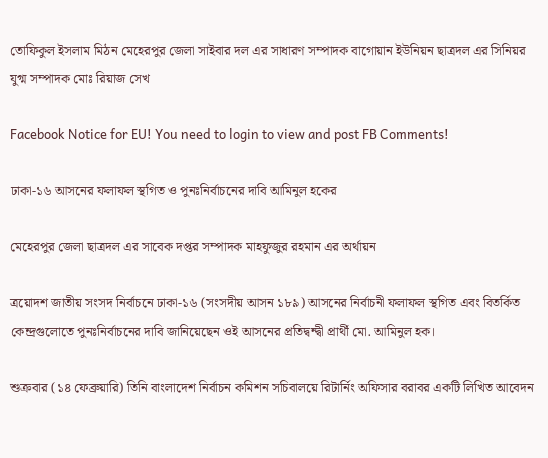তোফিকুল ইসলাম মিঠন মেহেরপুর জেলা সাইবার দল এর সাধারণ সম্পাদক বাগোয়ান ইউনিয়ন ছাত্রদল এর সিনিয়র যুগ্ম সম্পাদক মোঃ রিয়াজ সেখ

Facebook Notice for EU! You need to login to view and post FB Comments!

ঢাকা-১৬ আসনের ফলাফল স্থগিত ও পুনঃনির্বাচনের দাবি আমিনুল হকের

মেহেরপুর জেলা ছাত্রদল এর সাবেক দপ্তর সম্পাদক মাহফুজুর রহমান এর অর্থায়ন

ত্রয়োদশ জাতীয় সংসদ নির্বাচনে ঢাকা-১৬ (সংসদীয় আসন ১৮৯) আসনের নির্বাচনী ফলাফল স্থগিত এবং বিতর্কিত কেন্দ্রগুলোতে পুনঃনির্বাচনের দাবি জানিয়েছেন ওই আসনের প্রতিদ্বন্দ্বী প্রার্থী মো. আমিনুল হক।

শুক্রবার (১৪ ফেব্রুয়ারি) তিনি বাংলাদেশ নির্বাচন কমিশন সচিবালয়ে রিটার্নিং অফিসার বরাবর একটি লিখিত আবেদন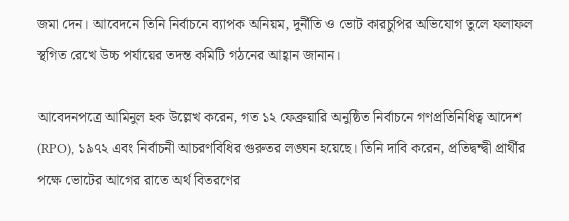জমা দেন। আবেদনে তিনি নির্বাচনে ব্যাপক অনিয়ম, দুর্নীতি ও ভোট কারচুপির অভিযোগ তুলে ফলাফল স্থগিত রেখে উচ্চ পর্যায়ের তদন্ত কমিটি গঠনের আহ্বান জানান।

আবেদনপত্রে আমিনুল হক উল্লেখ করেন, গত ১২ ফেব্রুয়ারি অনুষ্ঠিত নির্বাচনে গণপ্রতিনিধিত্ব আদেশ (RPO), ১৯৭২ এবং নির্বাচনী আচরণবিধির গুরুতর লঙ্ঘন হয়েছে। তিনি দাবি করেন, প্রতিদ্বন্দ্বী প্রার্থীর পক্ষে ভোটের আগের রাতে অর্থ বিতরণের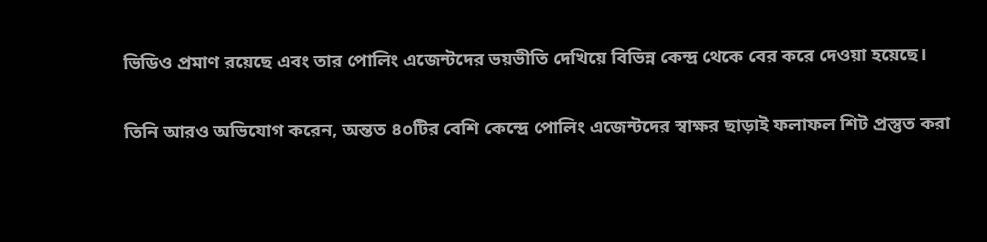ভিডিও প্রমাণ রয়েছে এবং তার পোলিং এজেন্টদের ভয়ভীতি দেখিয়ে বিভিন্ন কেন্দ্র থেকে বের করে দেওয়া হয়েছে।

তিনি আরও অভিযোগ করেন, অন্তত ৪০টির বেশি কেন্দ্রে পোলিং এজেন্টদের স্বাক্ষর ছাড়াই ফলাফল শিট প্রস্তুত করা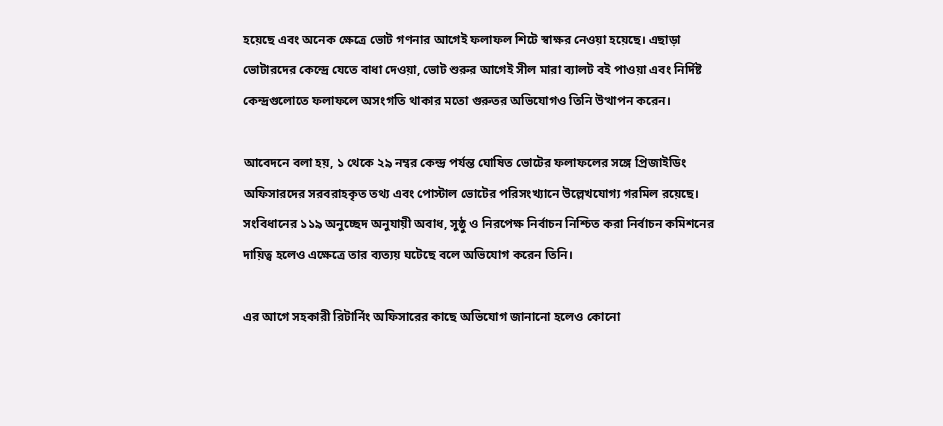হয়েছে এবং অনেক ক্ষেত্রে ভোট গণনার আগেই ফলাফল শিটে স্বাক্ষর নেওয়া হয়েছে। এছাড়া ভোটারদের কেন্দ্রে যেতে বাধা দেওয়া, ভোট শুরুর আগেই সীল মারা ব্যালট বই পাওয়া এবং নির্দিষ্ট কেন্দ্রগুলোতে ফলাফলে অসংগতি থাকার মতো গুরুতর অভিযোগও তিনি উত্থাপন করেন।

আবেদনে বলা হয়, ১ থেকে ২৯ নম্বর কেন্দ্র পর্যন্ত ঘোষিত ভোটের ফলাফলের সঙ্গে প্রিজাইডিং অফিসারদের সরবরাহকৃত তথ্য এবং পোস্টাল ভোটের পরিসংখ্যানে উল্লেখযোগ্য গরমিল রয়েছে। সংবিধানের ১১৯ অনুচ্ছেদ অনুযায়ী অবাধ, সুষ্ঠু ও নিরপেক্ষ নির্বাচন নিশ্চিত করা নির্বাচন কমিশনের দায়িত্ব হলেও এক্ষেত্রে তার ব্যত্যয় ঘটেছে বলে অভিযোগ করেন তিনি।

এর আগে সহকারী রিটার্নিং অফিসারের কাছে অভিযোগ জানানো হলেও কোনো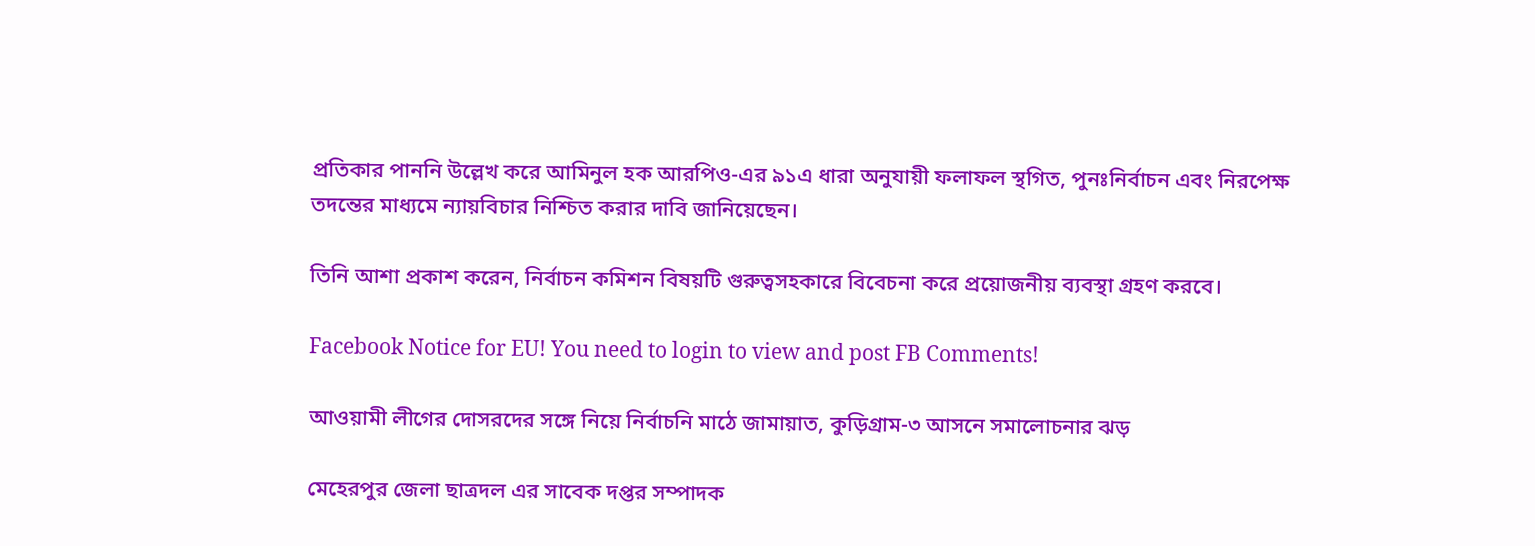প্রতিকার পাননি উল্লেখ করে আমিনুল হক আরপিও-এর ৯১এ ধারা অনুযায়ী ফলাফল স্থগিত, পুনঃনির্বাচন এবং নিরপেক্ষ তদন্তের মাধ্যমে ন্যায়বিচার নিশ্চিত করার দাবি জানিয়েছেন।

তিনি আশা প্রকাশ করেন, নির্বাচন কমিশন বিষয়টি গুরুত্বসহকারে বিবেচনা করে প্রয়োজনীয় ব্যবস্থা গ্রহণ করবে।

Facebook Notice for EU! You need to login to view and post FB Comments!

আওয়ামী লীগের দোসরদের সঙ্গে নিয়ে নির্বাচনি মাঠে জামায়াত, কুড়িগ্রাম-৩ আসনে সমালোচনার ঝড়

মেহেরপুর জেলা ছাত্রদল এর সাবেক দপ্তর সম্পাদক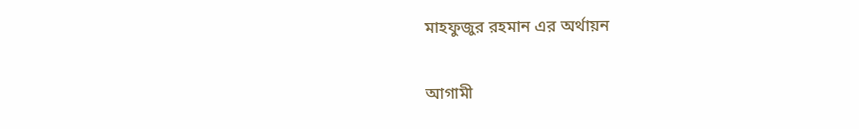মাহফুজুর রহমান এর অর্থায়ন

আগামী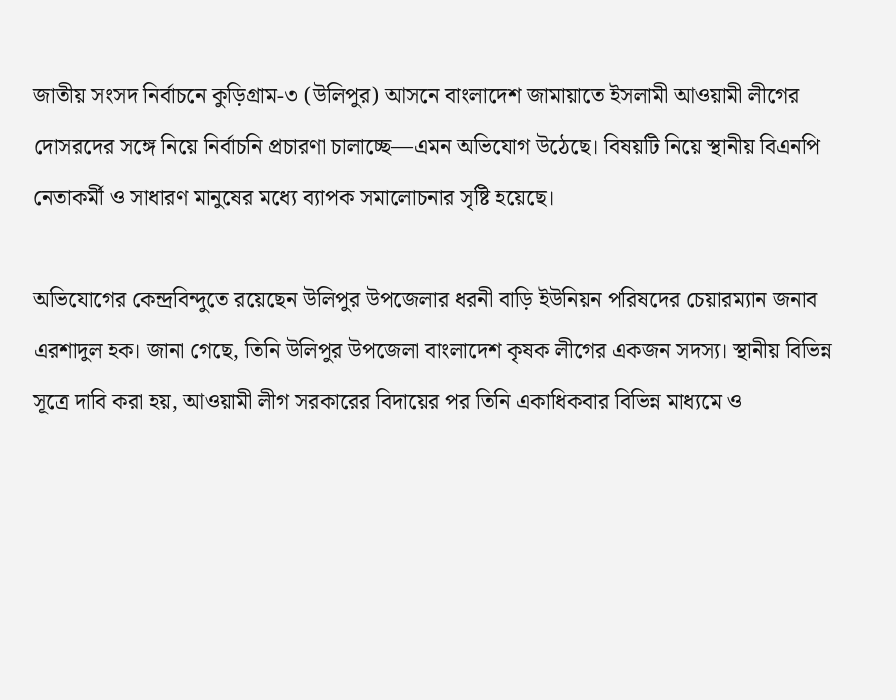জাতীয় সংসদ নির্বাচনে কুড়িগ্রাম-৩ (উলিপুর) আসনে বাংলাদেশ জামায়াতে ইসলামী আওয়ামী লীগের দোসরদের সঙ্গে নিয়ে নির্বাচনি প্রচারণা চালাচ্ছে—এমন অভিযোগ উঠেছে। বিষয়টি নিয়ে স্থানীয় বিএনপি নেতাকর্মী ও সাধারণ মানুষের মধ্যে ব্যাপক সমালোচনার সৃষ্টি হয়েছে।

অভিযোগের কেন্দ্রবিন্দুতে রয়েছেন উলিপুর উপজেলার ধরনী বাড়ি ইউনিয়ন পরিষদের চেয়ারম্যান জনাব এরশাদুল হক। জানা গেছে, তিনি উলিপুর উপজেলা বাংলাদেশ কৃষক লীগের একজন সদস্য। স্থানীয় বিভিন্ন সূত্রে দাবি করা হয়, আওয়ামী লীগ সরকারের বিদায়ের পর তিনি একাধিকবার বিভিন্ন মাধ্যমে ও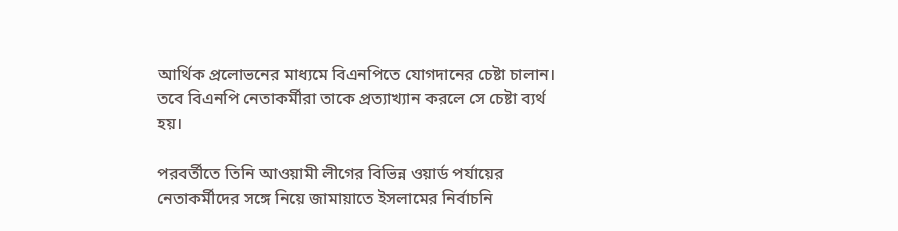আর্থিক প্রলোভনের মাধ্যমে বিএনপিতে যোগদানের চেষ্টা চালান। তবে বিএনপি নেতাকর্মীরা তাকে প্রত্যাখ্যান করলে সে চেষ্টা ব্যর্থ হয়।

পরবর্তীতে তিনি আওয়ামী লীগের বিভিন্ন ওয়ার্ড পর্যায়ের নেতাকর্মীদের সঙ্গে নিয়ে জামায়াতে ইসলামের নির্বাচনি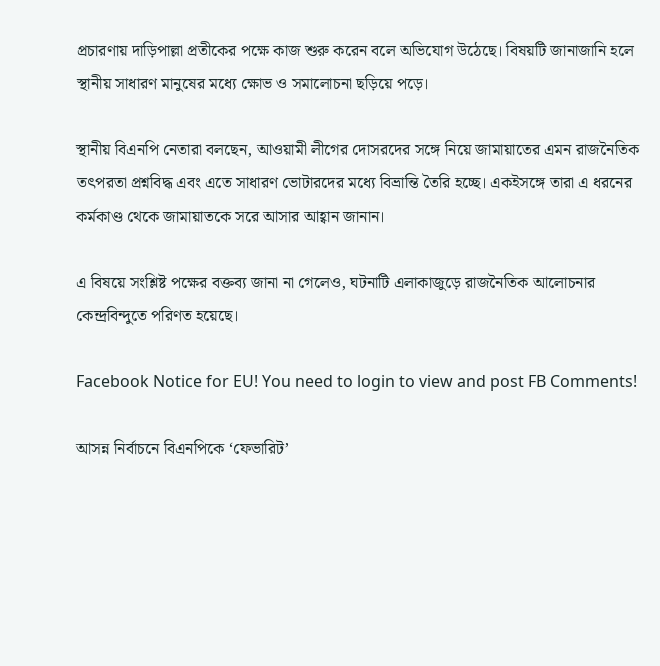প্রচারণায় দাড়িপাল্লা প্রতীকের পক্ষে কাজ শুরু করেন বলে অভিযোগ উঠেছে। বিষয়টি জানাজানি হলে স্থানীয় সাধারণ মানুষের মধ্যে ক্ষোভ ও সমালোচনা ছড়িয়ে পড়ে।

স্থানীয় বিএনপি নেতারা বলছেন, আওয়ামী লীগের দোসরদের সঙ্গে নিয়ে জামায়াতের এমন রাজনৈতিক তৎপরতা প্রশ্নবিদ্ধ এবং এতে সাধারণ ভোটারদের মধ্যে বিভ্রান্তি তৈরি হচ্ছে। একইসঙ্গে তারা এ ধরনের কর্মকাণ্ড থেকে জামায়াতকে সরে আসার আহ্বান জানান।

এ বিষয়ে সংশ্লিষ্ট পক্ষের বক্তব্য জানা না গেলেও, ঘটনাটি এলাকাজুড়ে রাজনৈতিক আলোচনার কেন্দ্রবিন্দুতে পরিণত হয়েছে।

Facebook Notice for EU! You need to login to view and post FB Comments!

আসন্ন নির্বাচনে বিএনপিকে ‘ফেভারিট’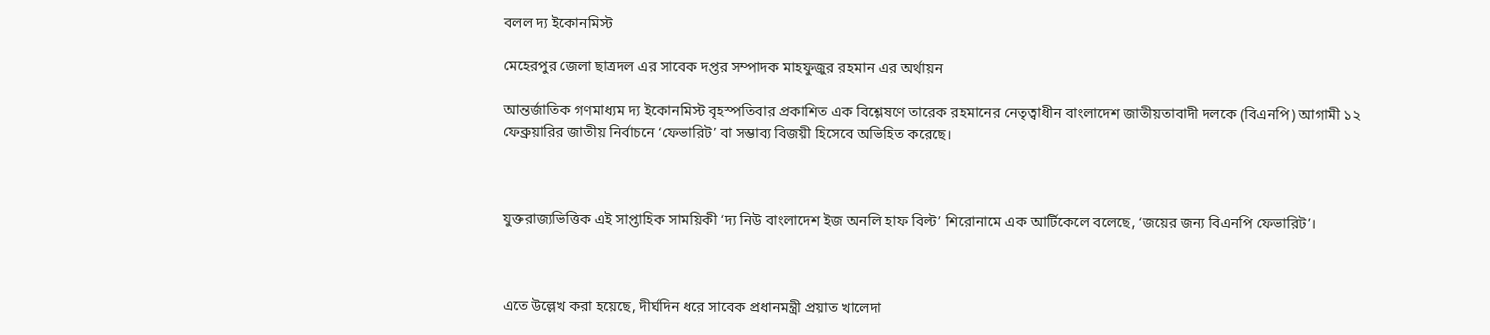বলল দ্য ইকোনমিস্ট

মেহেরপুর জেলা ছাত্রদল এর সাবেক দপ্তর সম্পাদক মাহফুজুর রহমান এর অর্থায়ন

আন্তর্জাতিক গণমাধ্যম দ্য ইকোনমিস্ট বৃহস্পতিবার প্রকাশিত এক বিশ্লেষণে তারেক রহমানের নেতৃত্বাধীন বাংলাদেশ জাতীয়তাবাদী দলকে (বিএনপি) আগামী ১২ ফেব্রুয়ারির জাতীয় নির্বাচনে ‘ফেভারিট’ বা সম্ভাব্য বিজয়ী হিসেবে অভিহিত করেছে।



যুক্তরাজ্যভিত্তিক এই সাপ্তাহিক সাময়িকী ‘দ্য নিউ বাংলাদেশ ইজ অনলি হাফ বিল্ট’ শিরোনামে এক আর্টিকেলে বলেছে, ‘জয়ের জন্য বিএনপি ফেভারিট’।



এতে উল্লেখ করা হয়েছে, দীর্ঘদিন ধরে সাবেক প্রধানমন্ত্রী প্রয়াত খালেদা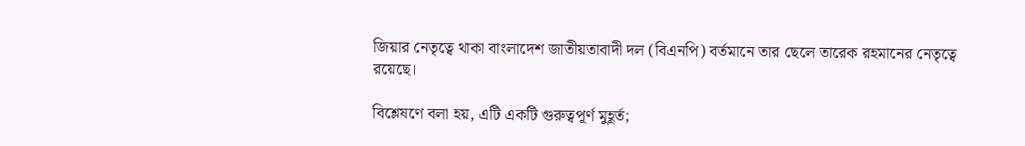জিয়ার নেতৃত্বে থাকা বাংলাদেশ জাতীয়তাবাদী দল (বিএনপি) বর্তমানে তার ছেলে তারেক রহমানের নেতৃত্বে রয়েছে।

বিশ্লেষণে বলা হয়, এটি একটি গুরুত্বপূর্ণ মুহূর্ত;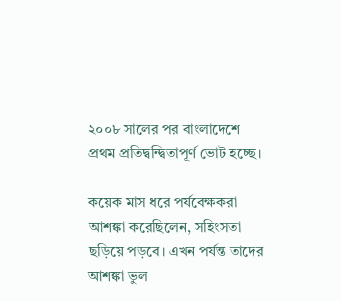২০০৮ সালের পর বাংলাদেশে প্রথম প্রতিদ্বন্দ্বিতাপূর্ণ ভোট হচ্ছে।

কয়েক মাস ধরে পর্যবেক্ষকরা আশঙ্কা করেছিলেন, সহিংসতা ছড়িয়ে পড়বে। এখন পর্যন্ত তাদের আশঙ্কা ভুল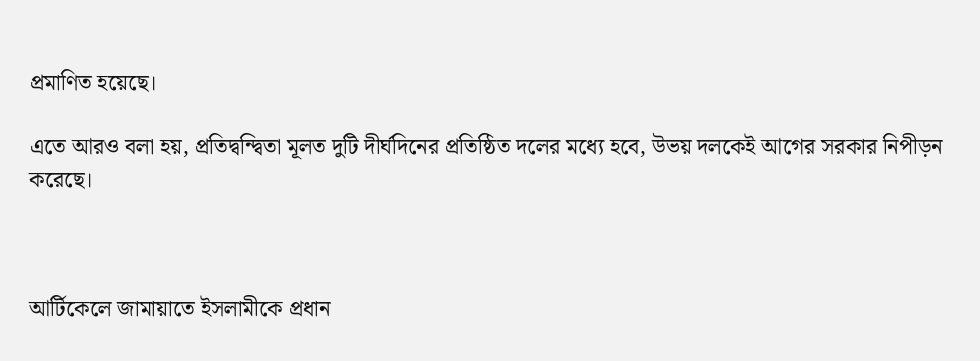প্রমাণিত হয়েছে।

এতে আরও বলা হয়, প্রতিদ্বন্দ্বিতা মূলত দুটি দীর্ঘদিনের প্রতিষ্ঠিত দলের মধ্যে হবে, উভয় দলকেই আগের সরকার নিপীড়ন করেছে।



আর্টিকেলে জামায়াতে ইসলামীকে প্রধান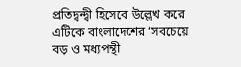প্রতিদ্বন্দ্বী হিসেবে উল্লেখ করে এটিকে বাংলাদেশের ‘সবচেয়ে বড় ও মধ্যপন্থী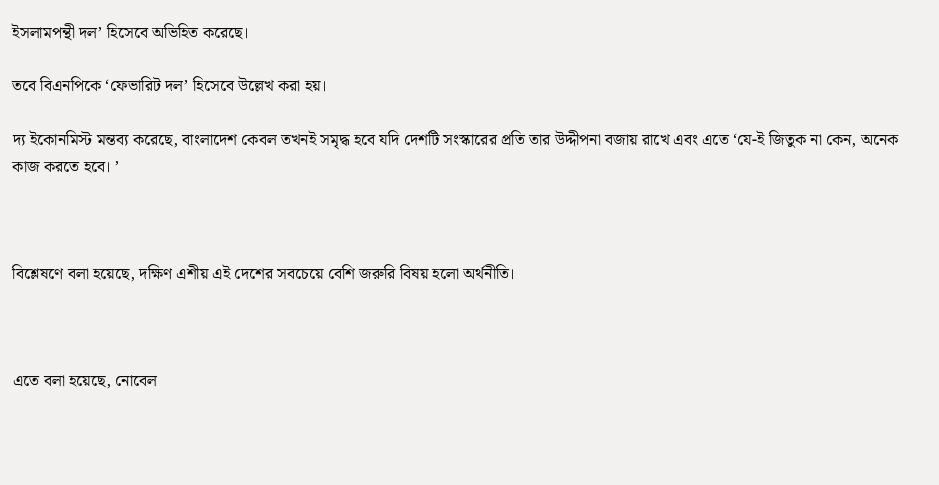ইসলামপন্থী দল’ হিসেবে অভিহিত করেছে।

তবে বিএনপিকে ‘ফেভারিট দল’ হিসেবে উল্লেখ করা হয়।

দ্য ইকোনমিস্ট মন্তব্য করেছে, বাংলাদেশ কেবল তখনই সমৃদ্ধ হবে যদি দেশটি সংস্কারের প্রতি তার উদ্দীপনা বজায় রাখে এবং এতে ‘যে-ই জিতুক না কেন, অনেক কাজ করতে হবে। ’



বিশ্লেষণে বলা হয়েছে, দক্ষিণ এশীয় এই দেশের সবচেয়ে বেশি জরুরি বিষয় হলো অর্থনীতি।



এতে বলা হয়েছে, নোবেল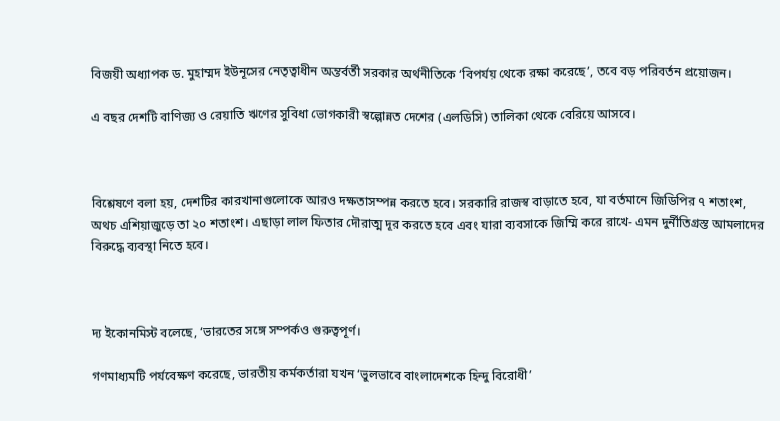বিজয়ী অধ্যাপক ড. মুহাম্মদ ইউনূসের নেতৃত্বাধীন অন্তর্বর্তী সরকার অর্থনীতিকে ‘বিপর্যয় থেকে রক্ষা করেছে’, তবে বড় পরিবর্তন প্রয়োজন।

এ বছর দেশটি বাণিজ্য ও রেয়াতি ঋণের সুবিধা ভোগকারী স্বল্পোন্নত দেশের (এলডিসি) তালিকা থেকে বেরিয়ে আসবে।



বিশ্লেষণে বলা হয়, দেশটির কারখানাগুলোকে আরও দক্ষতাসম্পন্ন করতে হবে। সরকারি রাজস্ব বাড়াতে হবে, যা বর্তমানে জিডিপির ৭ শতাংশ, অথচ এশিয়াজুড়ে তা ২০ শতাংশ। এছাড়া লাল ফিতার দৌরাত্ম দূর করতে হবে এবং যারা ব্যবসাকে জিম্মি করে রাখে- এমন দুর্নীতিগ্রস্ত আমলাদের বিরুদ্ধে ব্যবস্থা নিতে হবে।



দ্য ইকোনমিস্ট বলেছে, ‘ভারতের সঙ্গে সম্পর্কও গুরুত্বপূর্ণ।

গণমাধ্যমটি পর্যবেক্ষণ করেছে, ভারতীয় কর্মকর্তারা যখন ‘ভুলভাবে বাংলাদেশকে হিন্দু বিরোধী’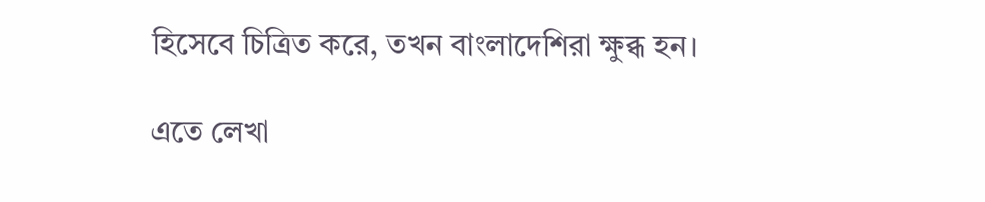হিসেবে চিত্রিত করে, তখন বাংলাদেশিরা ক্ষুব্ধ হন।

এতে লেখা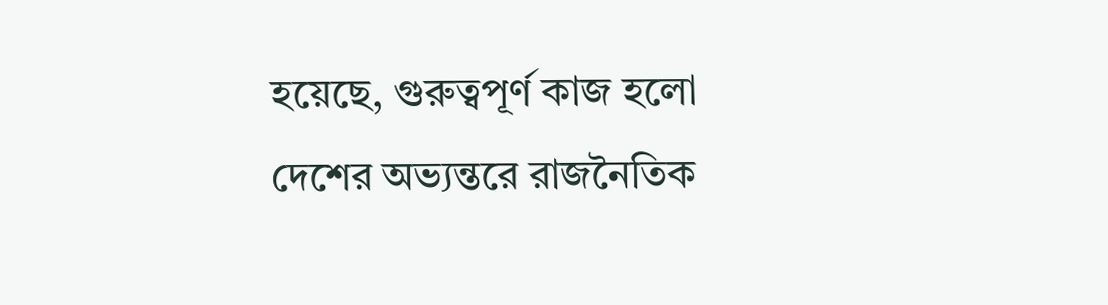হয়েছে, গুরুত্বপূর্ণ কাজ হলো দেশের অভ্যন্তরে রাজনৈতিক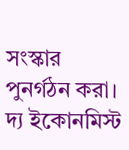সংস্কার পুনর্গঠন করা। দ্য ইকোনমিস্ট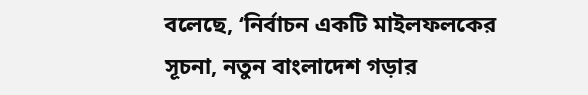বলেছে, ‘নির্বাচন একটি মাইলফলকের সূচনা, নতুন বাংলাদেশ গড়ার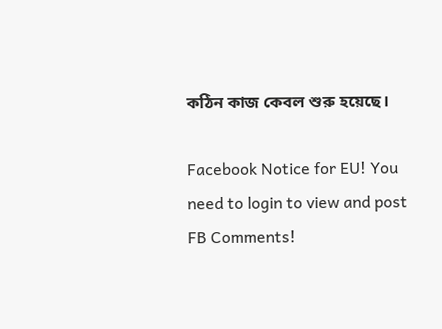কঠিন কাজ কেবল শুরু হয়েছে।

Facebook Notice for EU! You need to login to view and post FB Comments!